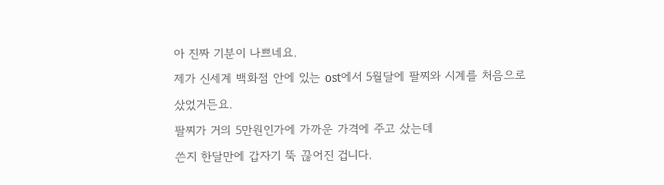아 진짜 기분이 나쁘네요.
제가 신세계 백화점 안에 있는 ost에서 5월달에 팔찌와 시계를 처음으로 샀었거든요.
팔찌가 거의 5만원인가에 가까운 가격에 주고 샀는데
쓴지 한달만에 갑자기 뚝 끊어진 겁니다.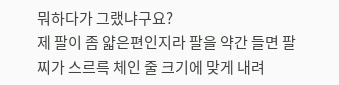뭐하다가 그랬냐구요?
제 팔이 좀 얇은편인지라 팔을 약간 들면 팔찌가 스르륵 체인 줄 크기에 맞게 내려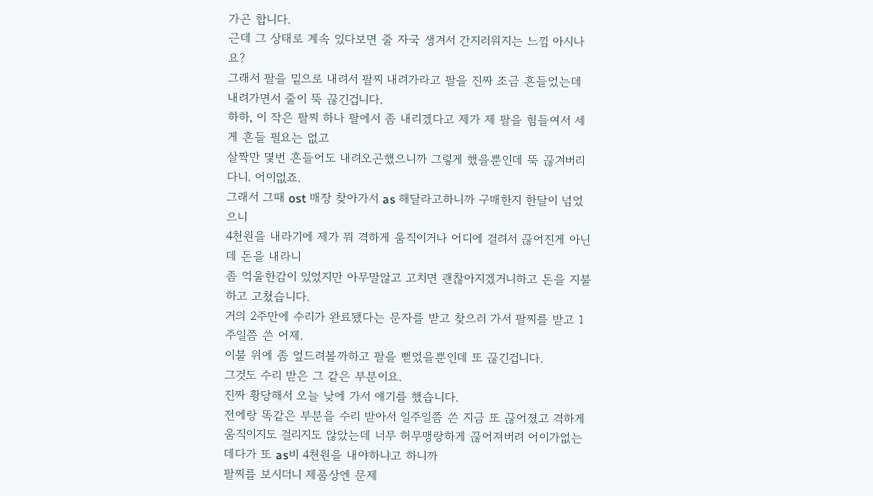가곤 합니다.
근데 그 상태로 계속 있다보면 줄 자국 생겨서 간지러워지는 느낌 아시나요?
그래서 팔을 밑으로 내려서 팔찌 내려가라고 팔을 진짜 조금 흔들었는데
내려가면서 줄이 뚝 끊긴겁니다.
하하, 이 작은 팔찌 하나 팔에서 좀 내리겠다고 제가 제 팔을 힘들여서 세게 흔들 필요는 없고
살짝만 몇번 흔들어도 내려오곤했으니까 그렇게 했을뿐인데 뚝 끊겨버리다니. 어이없죠.
그래서 그때 ost 매장 찾아가서 as 해달라고하니까 구매한지 한달이 넘었으니
4천원을 내라기에 제가 뭐 격하게 움직이거나 어디에 걸려서 끊어진게 아닌데 돈을 내라니
좀 억울한감이 있었지만 아무말않고 고치면 괜찮아지겠거니하고 돈을 지불하고 고쳤습니다.
거의 2주만에 수리가 완료됐다는 문자를 받고 찾으러 가서 팔찌를 받고 1주일쯤 쓴 어제.
이불 위에 좀 엎드려볼까하고 팔을 뻗었을뿐인데 또 끊긴겁니다.
그것도 수리 받은 그 같은 부분이요.
진짜 황당해서 오늘 낮에 가서 얘기를 했습니다.
전에랑 똑같은 부분을 수리 받아서 일주일쯤 쓴 지금 또 끊어졌고 격하게 움직이지도 걸리지도 않았는데 너무 허무맹랑하게 끊어져버려 어이가없는데다가 또 as비 4천원을 내야하냐고 하니까
팔찌를 보시더니 제품상엔 문제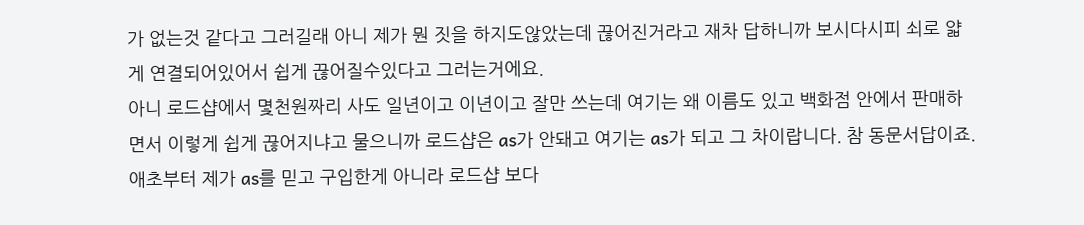가 없는것 같다고 그러길래 아니 제가 뭔 짓을 하지도않았는데 끊어진거라고 재차 답하니까 보시다시피 쇠로 얇게 연결되어있어서 쉽게 끊어질수있다고 그러는거에요.
아니 로드샵에서 몇천원짜리 사도 일년이고 이년이고 잘만 쓰는데 여기는 왜 이름도 있고 백화점 안에서 판매하면서 이렇게 쉽게 끊어지냐고 물으니까 로드샵은 as가 안돼고 여기는 as가 되고 그 차이랍니다. 참 동문서답이죠.
애초부터 제가 as를 믿고 구입한게 아니라 로드샵 보다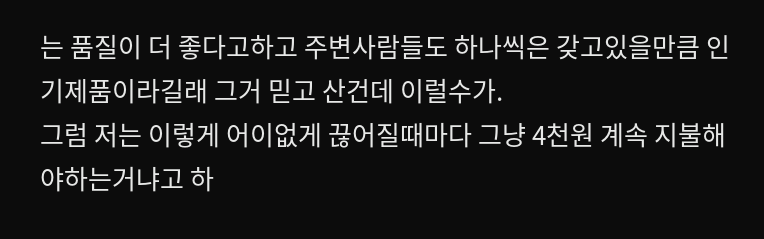는 품질이 더 좋다고하고 주변사람들도 하나씩은 갖고있을만큼 인기제품이라길래 그거 믿고 산건데 이럴수가.
그럼 저는 이렇게 어이없게 끊어질때마다 그냥 4천원 계속 지불해야하는거냐고 하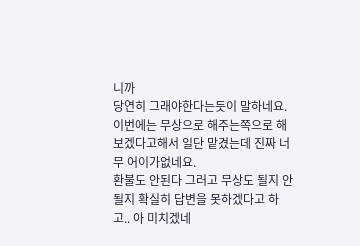니까
당연히 그래야한다는듯이 말하네요.
이번에는 무상으로 해주는쪽으로 해보겠다고해서 일단 맡겼는데 진짜 너무 어이가없네요.
환불도 안된다 그러고 무상도 될지 안될지 확실히 답변을 못하겠다고 하고.. 아 미치겠네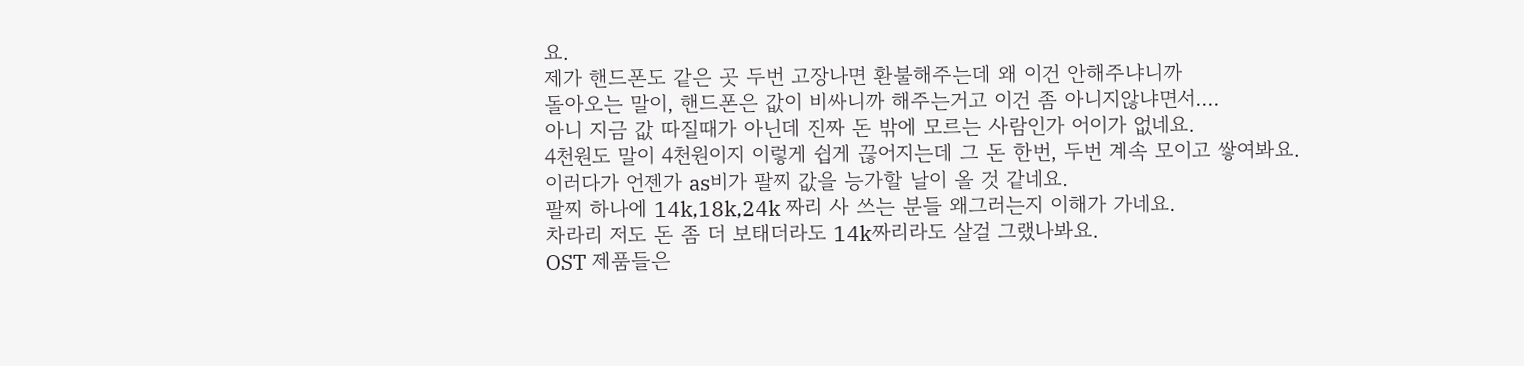요.
제가 핸드폰도 같은 곳 두번 고장나면 환불해주는데 왜 이건 안해주냐니까
돌아오는 말이, 핸드폰은 값이 비싸니까 해주는거고 이건 좀 아니지않냐면서....
아니 지금 값 따질때가 아닌데 진짜 돈 밖에 모르는 사람인가 어이가 없네요.
4천원도 말이 4천원이지 이렇게 쉽게 끊어지는데 그 돈 한번, 두번 계속 모이고 쌓여봐요.
이러다가 언젠가 as비가 팔찌 값을 능가할 날이 올 것 같네요.
팔찌 하나에 14k,18k,24k 짜리 사 쓰는 분들 왜그러는지 이해가 가네요.
차라리 저도 돈 좀 더 보태더라도 14k짜리라도 살걸 그랬나봐요.
OST 제품들은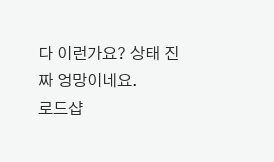다 이런가요? 상태 진짜 엉망이네요.
로드샵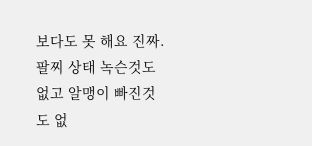보다도 못 해요 진짜.
팔찌 상태 녹슨것도 없고 알맹이 빠진것도 없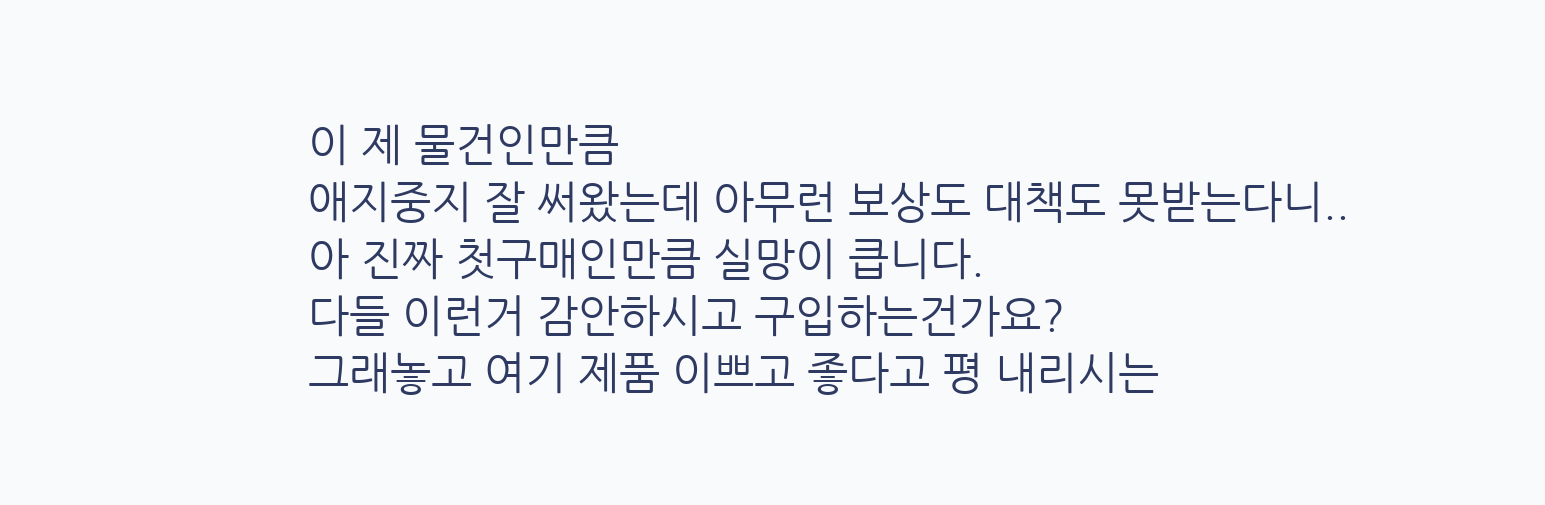이 제 물건인만큼
애지중지 잘 써왔는데 아무런 보상도 대책도 못받는다니..
아 진짜 첫구매인만큼 실망이 큽니다.
다들 이런거 감안하시고 구입하는건가요?
그래놓고 여기 제품 이쁘고 좋다고 평 내리시는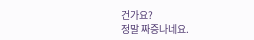건가요?
정말 짜증나네요.